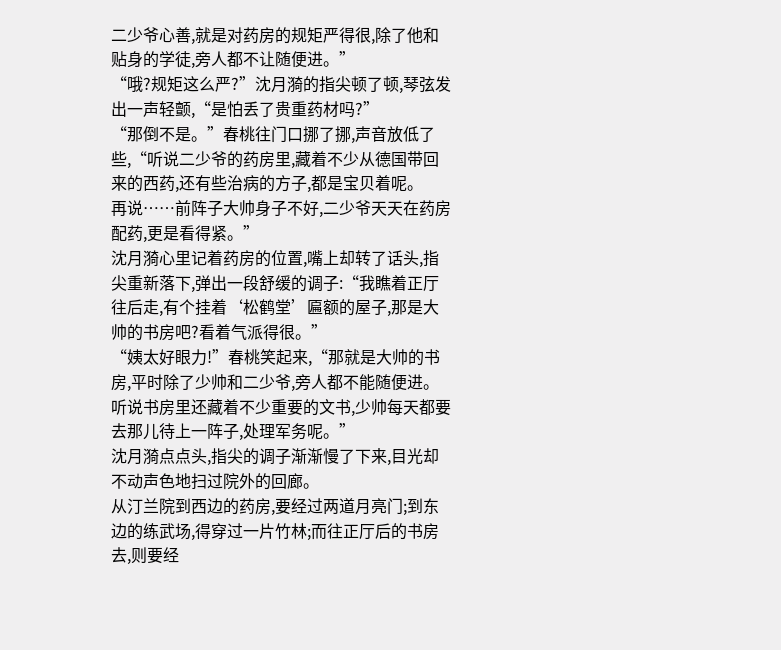二少爷心善,就是对药房的规矩严得很,除了他和贴身的学徒,旁人都不让随便进。”
“哦?规矩这么严?”沈月漪的指尖顿了顿,琴弦发出一声轻颤,“是怕丢了贵重药材吗?”
“那倒不是。”春桃往门口挪了挪,声音放低了些,“听说二少爷的药房里,藏着不少从德国带回来的西药,还有些治病的方子,都是宝贝着呢。
再说……前阵子大帅身子不好,二少爷天天在药房配药,更是看得紧。”
沈月漪心里记着药房的位置,嘴上却转了话头,指尖重新落下,弹出一段舒缓的调子:“我瞧着正厅往后走,有个挂着‘松鹤堂’匾额的屋子,那是大帅的书房吧?看着气派得很。”
“姨太好眼力!”春桃笑起来,“那就是大帅的书房,平时除了少帅和二少爷,旁人都不能随便进。听说书房里还藏着不少重要的文书,少帅每天都要去那儿待上一阵子,处理军务呢。”
沈月漪点点头,指尖的调子渐渐慢了下来,目光却不动声色地扫过院外的回廊。
从汀兰院到西边的药房,要经过两道月亮门;到东边的练武场,得穿过一片竹林;而往正厅后的书房去,则要经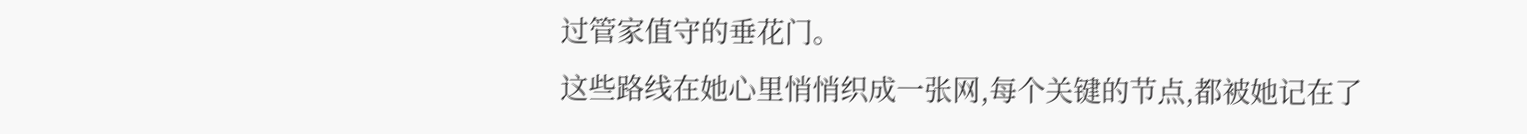过管家值守的垂花门。
这些路线在她心里悄悄织成一张网,每个关键的节点,都被她记在了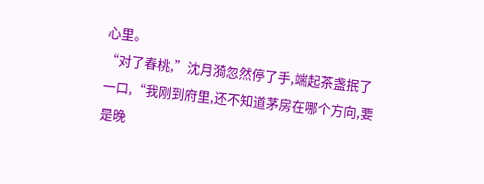心里。
“对了春桃,”沈月漪忽然停了手,端起茶盏抿了一口,“我刚到府里,还不知道茅房在哪个方向,要是晚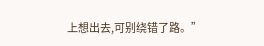上想出去,可别绕错了路。”